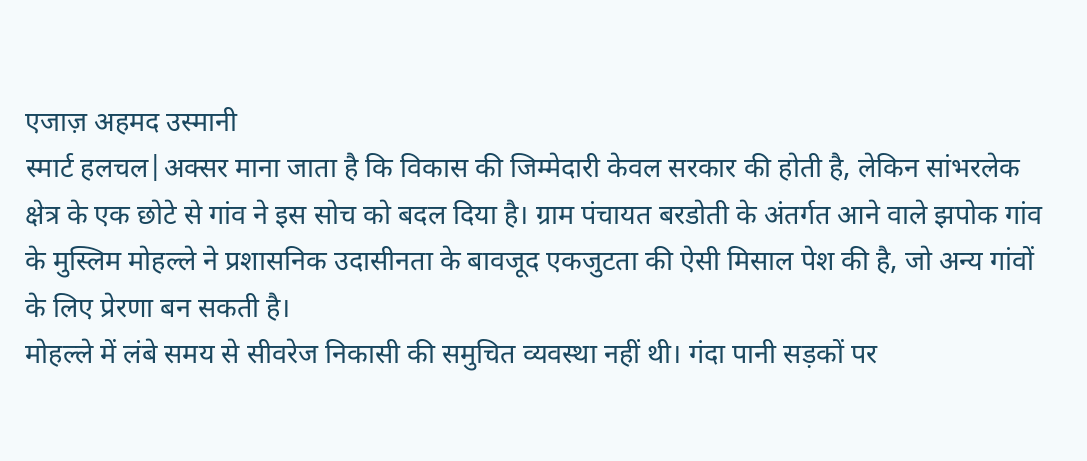एजाज़ अहमद उस्मानी
स्मार्ट हलचल|अक्सर माना जाता है कि विकास की जिम्मेदारी केवल सरकार की होती है, लेकिन सांभरलेक क्षेत्र के एक छोटे से गांव ने इस सोच को बदल दिया है। ग्राम पंचायत बरडोती के अंतर्गत आने वाले झपोक गांव के मुस्लिम मोहल्ले ने प्रशासनिक उदासीनता के बावजूद एकजुटता की ऐसी मिसाल पेश की है, जो अन्य गांवों के लिए प्रेरणा बन सकती है।
मोहल्ले में लंबे समय से सीवरेज निकासी की समुचित व्यवस्था नहीं थी। गंदा पानी सड़कों पर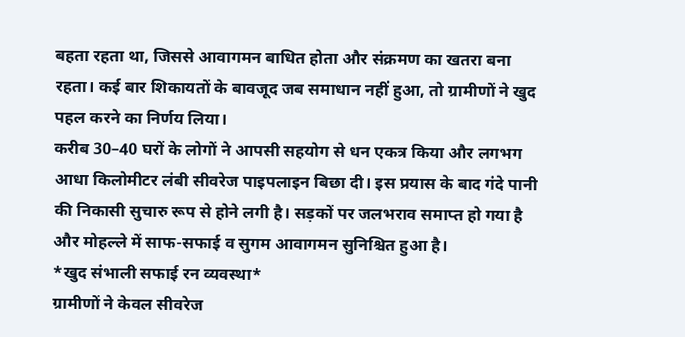बहता रहता था, जिससे आवागमन बाधित होता और संक्रमण का खतरा बना रहता। कई बार शिकायतों के बावजूद जब समाधान नहीं हुआ, तो ग्रामीणों ने खुद पहल करने का निर्णय लिया।
करीब 30–40 घरों के लोगों ने आपसी सहयोग से धन एकत्र किया और लगभग आधा किलोमीटर लंबी सीवरेज पाइपलाइन बिछा दी। इस प्रयास के बाद गंदे पानी की निकासी सुचारु रूप से होने लगी है। सड़कों पर जलभराव समाप्त हो गया है और मोहल्ले में साफ-सफाई व सुगम आवागमन सुनिश्चित हुआ है।
*खुद संभाली सफाई रन व्यवस्था*
ग्रामीणों ने केवल सीवरेज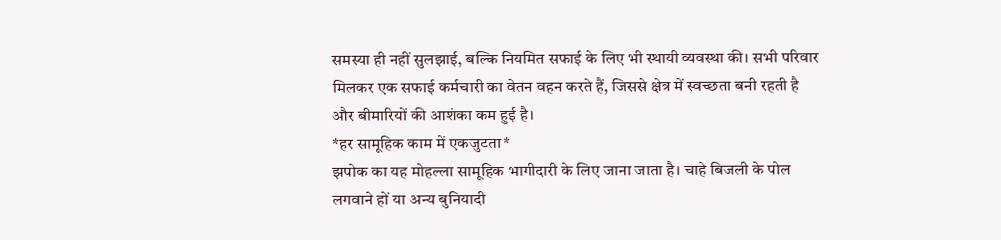समस्या ही नहीं सुलझाई, बल्कि नियमित सफाई के लिए भी स्थायी व्यवस्था की। सभी परिवार मिलकर एक सफाई कर्मचारी का वेतन वहन करते हैं, जिससे क्षेत्र में स्वच्छता बनी रहती है और बीमारियों की आशंका कम हुई है।
*हर सामूहिक काम में एकजुटता*
झपोक का यह मोहल्ला सामूहिक भागीदारी के लिए जाना जाता है। चाहे बिजली के पोल लगवाने हों या अन्य बुनियादी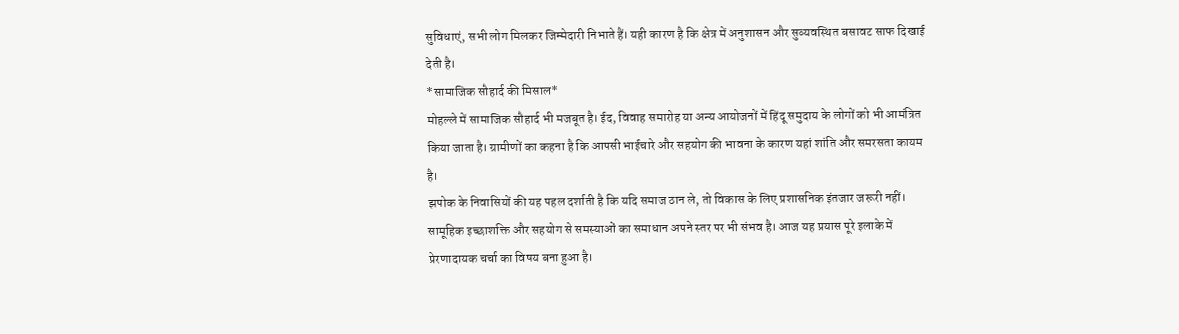सुविधाएं, सभी लोग मिलकर जिम्मेदारी निभाते हैं। यही कारण है कि क्षेत्र में अनुशासन और सुव्यवस्थित बसावट साफ दिखाई देती है।
*सामाजिक सौहार्द की मिसाल*
मोहल्ले में सामाजिक सौहार्द भी मजबूत है। ईद, विवाह समारोह या अन्य आयोजनों में हिंदू समुदाय के लोगों को भी आमंत्रित किया जाता है। ग्रामीणों का कहना है कि आपसी भाईचारे और सहयोग की भावना के कारण यहां शांति और समरसता कायम है।
झपोक के निवासियों की यह पहल दर्शाती है कि यदि समाज ठान ले, तो विकास के लिए प्रशासनिक इंतजार जरूरी नहीं। सामूहिक इच्छाशक्ति और सहयोग से समस्याओं का समाधान अपने स्तर पर भी संभव है। आज यह प्रयास पूरे इलाके में प्रेरणादायक चर्चा का विषय बना हुआ है।